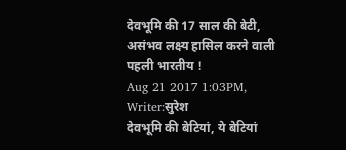देवभूमि की 17 साल की बेटी, असंभव लक्ष्य हासिल करने वाली पहली भारतीय !
Aug 21 2017 1:03PM, Writer:सुरेश
देवभूमि की बेटियां, ये बेटियां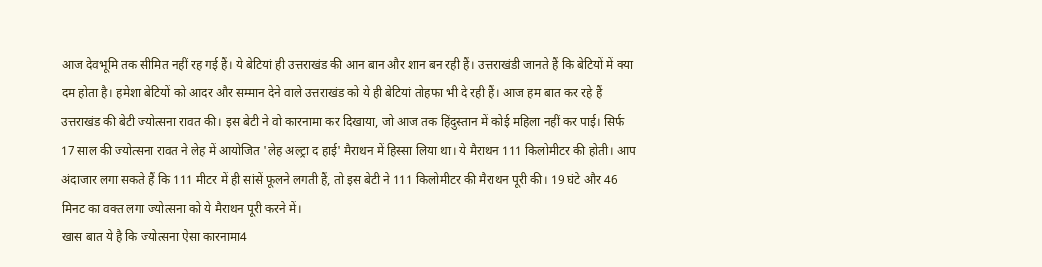आज देवभूमि तक सीमित नहीं रह गई हैं। ये बेटियां ही उत्तराखंड की आन बान और शान बन रही हैं। उत्तराखंडी जानते हैं कि बेटियों में क्या दम होता है। हमेशा बेटियों को आदर और सम्मान देने वाले उत्तराखंड को ये ही बेटियां तोहफा भी दे रही हैं। आज हम बात कर रहे हैं उत्तराखंड की बेटी ज्योत्सना रावत की। इस बेटी ने वो कारनामा कर दिखाया, जो आज तक हिंदुस्तान में कोई महिला नहीं कर पाई। सिर्फ 17 साल की ज्योत्सना रावत ने लेह में आयोजित 'लेह अल्ट्रा द हाई' मैराथन में हिस्सा लिया था। ये मैराथन 111 किलोमीटर की होती। आप अंदाजार लगा सकते हैं कि 111 मीटर में ही सांसें फूलने लगती हैं, तो इस बेटी ने 111 किलोमीटर की मैराथन पूरी की। 19 घंटे और 46 मिनट का वक्त लगा ज्योत्सना को ये मैराथन पूरी करने में।
खास बात ये है कि ज्योत्सना ऐसा कारनामा4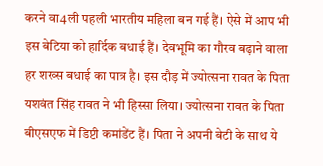करने वा4ली पहली भारतीय महिला बन गई हैं। ऐसे में आप भी इस बेटिया को हार्दिक बधाई हैं। देवभूमि का गौरव बढ़ाने वाला हर शख्स बधाई का पात्र है। इस दौड़ में ज्योत्सना रावत के पिता यशवंत सिंह रावत ने भी हिस्सा लिया। ज्योत्सना रावत के पिता बीएसएफ में डिप्टी कमांडेंट हैं। पिता ने अपनी बेटी के साथ ये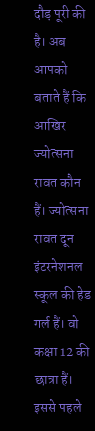दौड़ पूरी की है। अब आपको बताते हैं कि आखिर ज्योत्सना रावत कौन हैं। ज्योत्सना रावत दून इंटरनेशनल स्कूल की हेड गर्ल हैं। वो कक्षा 12 की छात्रा हैं। इससे पहले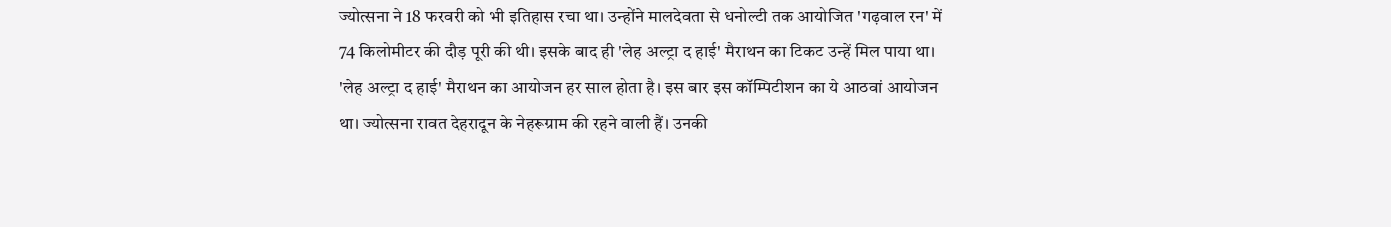ज्योत्सना ने 18 फरवरी को भी इतिहास रचा था। उन्होंने मालदेवता से धनोल्टी तक आयोजित 'गढ़वाल रन' में 74 किलोमीटर की दौड़ पूरी की थी। इसके बाद ही 'लेह अल्ट्रा द हाई' मैराथन का टिकट उन्हें मिल पाया था।
'लेह अल्ट्रा द हाई' मैराथन का आयोजन हर साल होता है। इस बार इस कॉम्पिटीशन का ये आठवां आयोजन था। ज्योत्सना रावत देहरादून के नेहरूग्राम की रहने वाली हैं। उनकी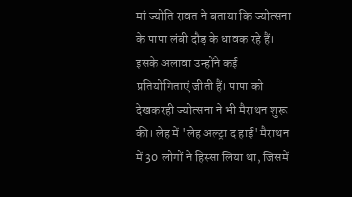मां ज्योति रावत ने बताया कि ज्योत्सना के पापा लंबी दौड़ के धावक रहे हैं। इसके अलावा उन्होंने कई प्रतियोगिताएं जीती हैं। पापा को देखकरही ज्योत्सना ने भी मैराथन शुरू की। लेह में 'लेह अल्ट्रा द हाई' मैराथन में 30 लोगों ने हिस्सा लिया था, जिसमें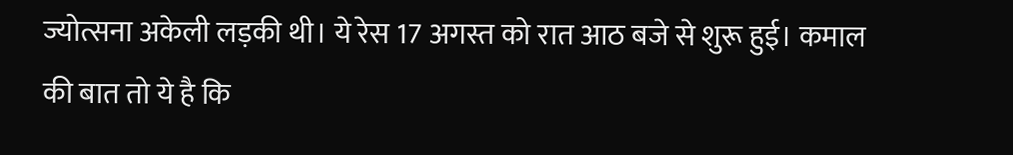ज्योत्सना अकेली लड़की थी। ये रेस 17 अगस्त को रात आठ बजे से शुरू हुई। कमाल की बात तो ये है कि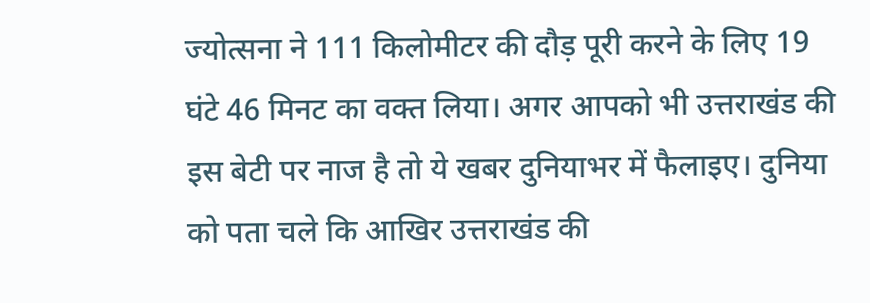ज्योत्सना ने 111 किलोमीटर की दौड़ पूरी करने के लिए 19 घंटे 46 मिनट का वक्त लिया। अगर आपको भी उत्तराखंड की इस बेटी पर नाज है तो ये खबर दुनियाभर में फैलाइए। दुनिया को पता चले कि आखिर उत्तराखंड की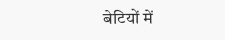बेटियों में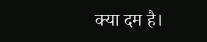क्या दम है।